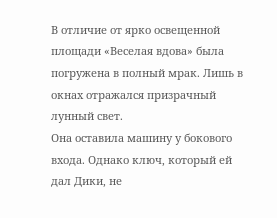В отличие от ярко освещенной площади «Веселая вдова» была погружена в полный мрак. Лишь в окнах отражался призрачный лунный свет.
Она оставила машину у бокового входа. Однако ключ, который ей дал Дики, не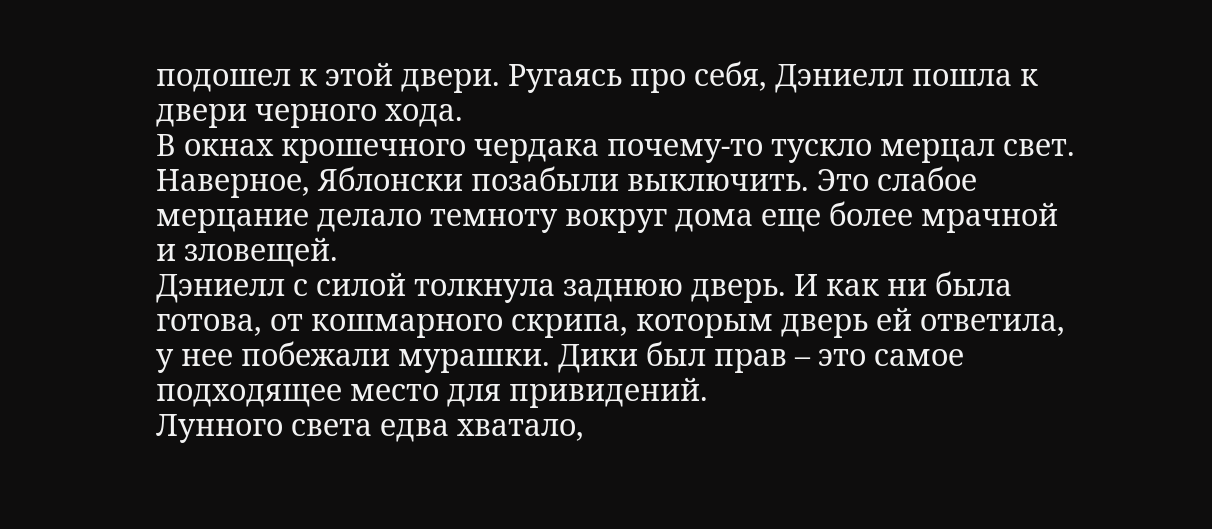подошел к этой двери. Ругаясь про себя, Дэниелл пошла к двери черного хода.
В окнах крошечного чердака почему-то тускло мерцал свет. Наверное, Яблонски позабыли выключить. Это слабое мерцание делало темноту вокруг дома еще более мрачной и зловещей.
Дэниелл с силой толкнула заднюю дверь. И как ни была готова, от кошмарного скрипа, которым дверь ей ответила, у нее побежали мурашки. Дики был прав – это самое подходящее место для привидений.
Лунного света едва хватало,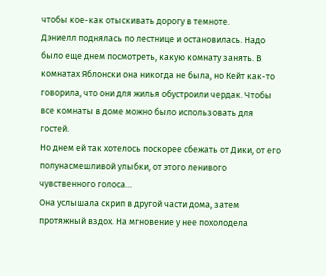чтобы кое-как отыскивать дорогу в темноте.
Дэниелл поднялась по лестнице и остановилась. Надо было еще днем посмотреть, какую комнату занять. В комнатах Яблонски она никогда не была, но Кейт как-то говорила, что они для жилья обустроили чердак. Чтобы все комнаты в доме можно было использовать для гостей.
Но днем ей так хотелось поскорее сбежать от Дики, от его полунасмешливой улыбки, от этого ленивого чувственного голоса…
Она услышала скрип в другой части дома, затем протяжный вздох. На мгновение у нее похолодела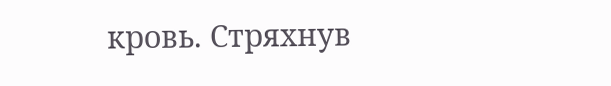кровь. Стряхнув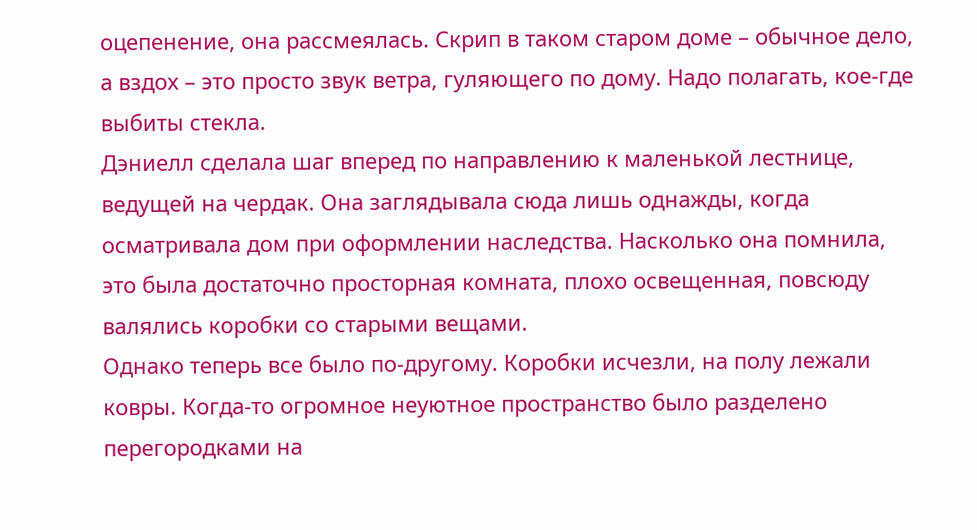оцепенение, она рассмеялась. Скрип в таком старом доме – обычное дело, а вздох – это просто звук ветра, гуляющего по дому. Надо полагать, кое-где выбиты стекла.
Дэниелл сделала шаг вперед по направлению к маленькой лестнице, ведущей на чердак. Она заглядывала сюда лишь однажды, когда осматривала дом при оформлении наследства. Насколько она помнила, это была достаточно просторная комната, плохо освещенная, повсюду валялись коробки со старыми вещами.
Однако теперь все было по-другому. Коробки исчезли, на полу лежали ковры. Когда-то огромное неуютное пространство было разделено перегородками на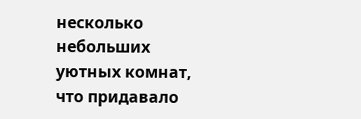несколько небольших уютных комнат, что придавало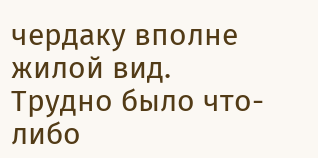чердаку вполне жилой вид.
Трудно было что-либо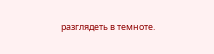разглядеть в темноте.